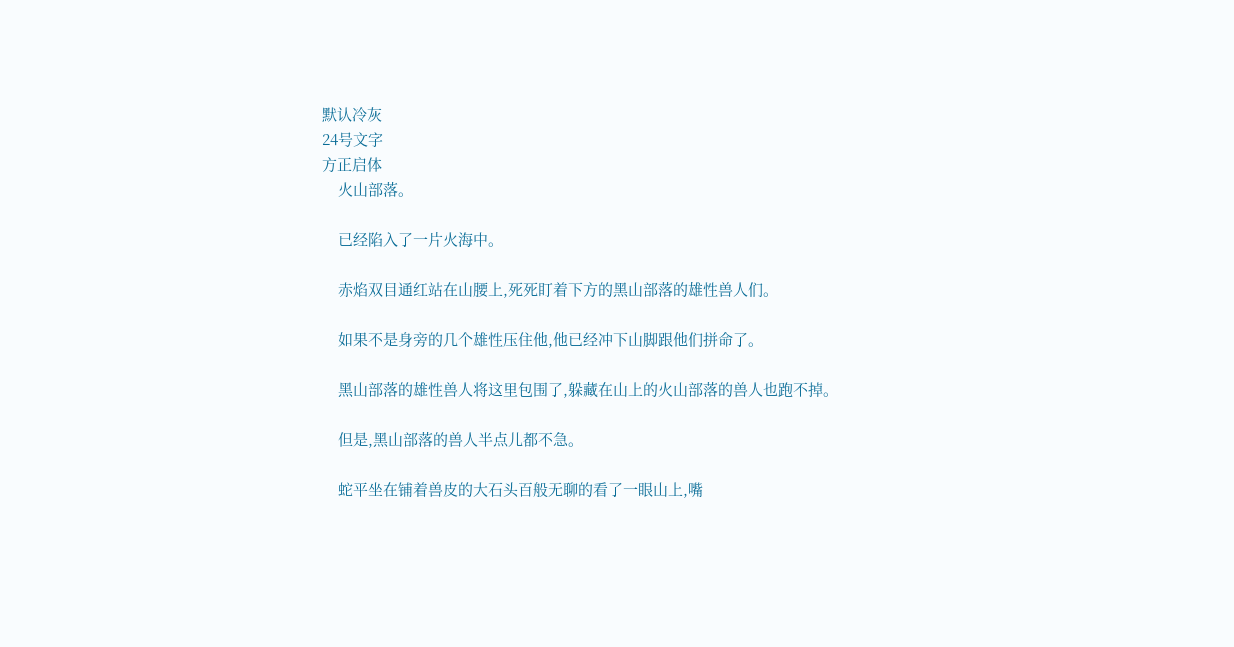默认冷灰
24号文字
方正启体
    火山部落。

    已经陷入了一片火海中。

    赤焰双目通红站在山腰上,死死盯着下方的黑山部落的雄性兽人们。

    如果不是身旁的几个雄性压住他,他已经冲下山脚跟他们拼命了。

    黑山部落的雄性兽人将这里包围了,躲藏在山上的火山部落的兽人也跑不掉。

    但是,黑山部落的兽人半点儿都不急。

    蛇平坐在铺着兽皮的大石头百般无聊的看了一眼山上,嘴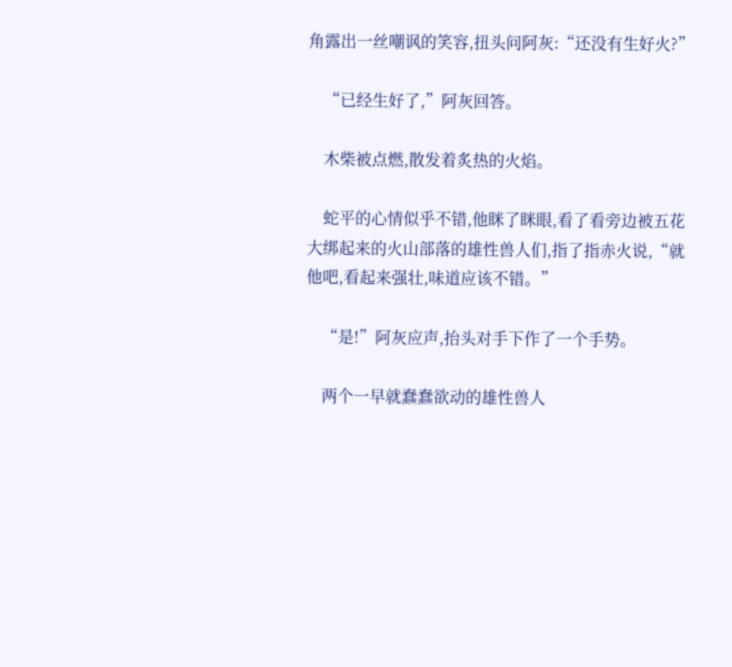角露出一丝嘲讽的笑容,扭头问阿灰:“还没有生好火?”

    “已经生好了,”阿灰回答。

    木柴被点燃,散发着炙热的火焰。

    蛇平的心情似乎不错,他眯了眯眼,看了看旁边被五花大绑起来的火山部落的雄性兽人们,指了指赤火说,“就他吧,看起来强壮,味道应该不错。”

    “是!”阿灰应声,抬头对手下作了一个手势。

    两个一早就蠢蠢欲动的雄性兽人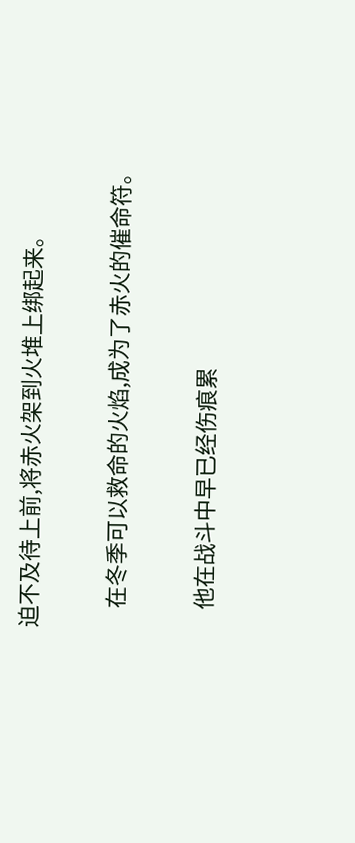迫不及待上前,将赤火架到火堆上绑起来。

    在冬季可以救命的火焰,成为了赤火的催命符。

    他在战斗中早已经伤痕累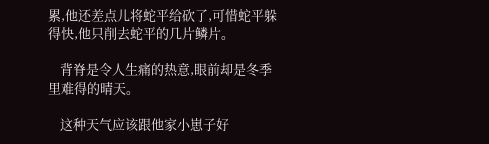累,他还差点儿将蛇平给砍了,可惜蛇平躲得快,他只削去蛇平的几片鳞片。

    背脊是令人生痛的热意,眼前却是冬季里难得的晴天。

    这种天气应该跟他家小崽子好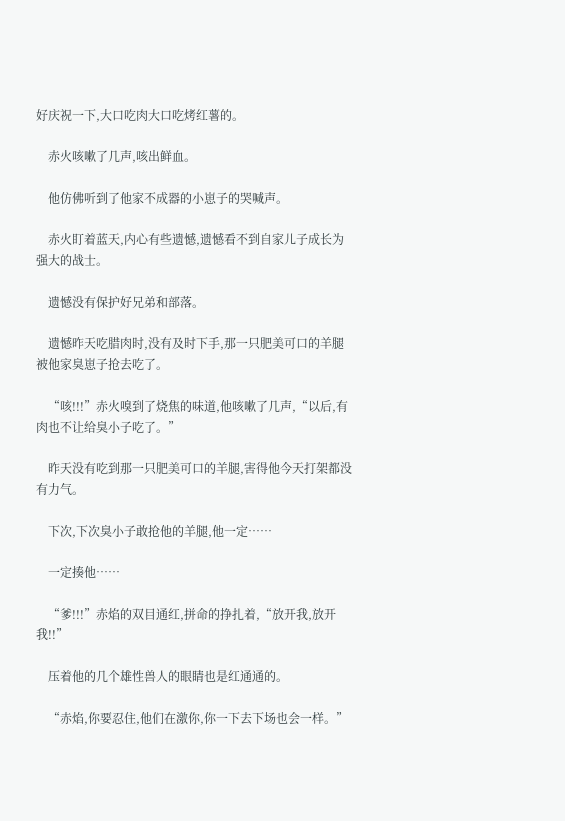好庆祝一下,大口吃肉大口吃烤红薯的。

    赤火咳嗽了几声,咳出鲜血。

    他仿佛听到了他家不成器的小崽子的哭喊声。

    赤火盯着蓝天,内心有些遗憾,遗憾看不到自家儿子成长为强大的战士。

    遗憾没有保护好兄弟和部落。

    遗憾昨天吃腊肉时,没有及时下手,那一只肥美可口的羊腿被他家臭崽子抢去吃了。

    “咳!!!”赤火嗅到了烧焦的味道,他咳嗽了几声,“以后,有肉也不让给臭小子吃了。”

    昨天没有吃到那一只肥美可口的羊腿,害得他今天打架都没有力气。

    下次,下次臭小子敢抢他的羊腿,他一定……

    一定揍他……

    “爹!!!”赤焰的双目通红,拼命的挣扎着,“放开我,放开我!!”

    压着他的几个雄性兽人的眼睛也是红通通的。

    “赤焰,你要忍住,他们在激你,你一下去下场也会一样。”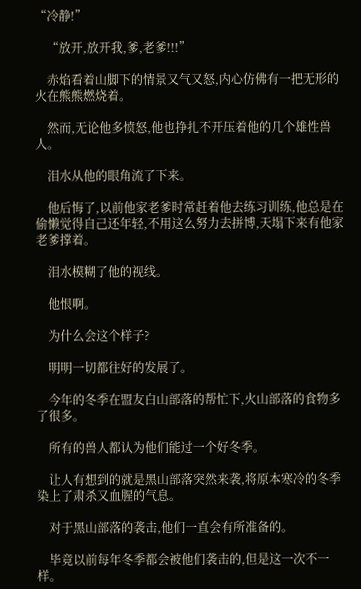“冷静!”

    “放开,放开我,爹,老爹!!!”

    赤焰看着山脚下的情景又气又怒,内心仿佛有一把无形的火在熊熊燃烧着。

    然而,无论他多愤怒,他也挣扎不开压着他的几个雄性兽人。

    泪水从他的眼角流了下来。

    他后悔了,以前他家老爹时常赶着他去练习训练,他总是在偷懒觉得自己还年轻,不用这么努力去拼博,天塌下来有他家老爹撑着。

    泪水模糊了他的视线。

    他恨啊。

    为什么会这个样子?

    明明一切都往好的发展了。

    今年的冬季在盟友白山部落的帮忙下,火山部落的食物多了很多。

    所有的兽人都认为他们能过一个好冬季。

    让人有想到的就是黑山部落突然来袭,将原本寒冷的冬季染上了肃杀又血腥的气息。

    对于黑山部落的袭击,他们一直会有所准备的。

    毕竟以前每年冬季都会被他们袭击的,但是这一次不一样。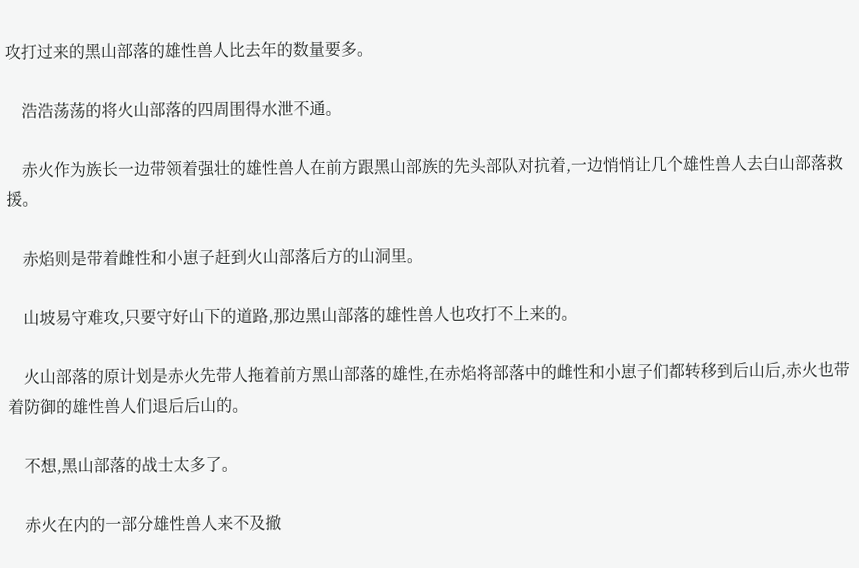攻打过来的黑山部落的雄性兽人比去年的数量要多。

    浩浩荡荡的将火山部落的四周围得水泄不通。

    赤火作为族长一边带领着强壮的雄性兽人在前方跟黑山部族的先头部队对抗着,一边悄悄让几个雄性兽人去白山部落救援。

    赤焰则是带着雌性和小崽子赶到火山部落后方的山洞里。

    山坡易守难攻,只要守好山下的道路,那边黑山部落的雄性兽人也攻打不上来的。

    火山部落的原计划是赤火先带人拖着前方黑山部落的雄性,在赤焰将部落中的雌性和小崽子们都转移到后山后,赤火也带着防御的雄性兽人们退后后山的。

    不想,黑山部落的战士太多了。

    赤火在内的一部分雄性兽人来不及撤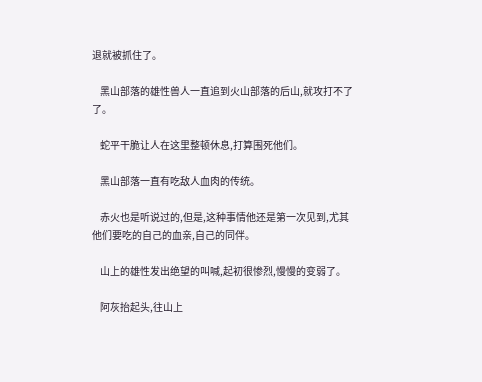退就被抓住了。

    黑山部落的雄性兽人一直追到火山部落的后山,就攻打不了了。

    蛇平干脆让人在这里整顿休息,打算围死他们。

    黑山部落一直有吃敌人血肉的传统。

    赤火也是听说过的,但是,这种事情他还是第一次见到,尤其他们要吃的自己的血亲,自己的同伴。

    山上的雄性发出绝望的叫喊,起初很惨烈,慢慢的变弱了。

    阿灰抬起头,往山上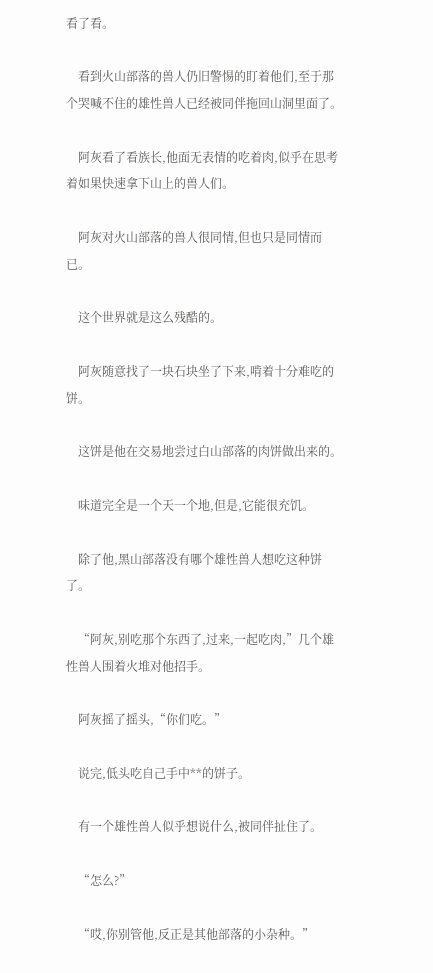看了看。

    看到火山部落的兽人仍旧警惕的盯着他们,至于那个哭喊不住的雄性兽人已经被同伴拖回山洞里面了。

    阿灰看了看族长,他面无表情的吃着肉,似乎在思考着如果快速拿下山上的兽人们。

    阿灰对火山部落的兽人很同情,但也只是同情而已。

    这个世界就是这么残酷的。

    阿灰随意找了一块石块坐了下来,啃着十分难吃的饼。

    这饼是他在交易地尝过白山部落的肉饼做出来的。

    味道完全是一个天一个地,但是,它能很充饥。

    除了他,黑山部落没有哪个雄性兽人想吃这种饼了。

    “阿灰,别吃那个东西了,过来,一起吃肉,”几个雄性兽人围着火堆对他招手。

    阿灰摇了摇头,“你们吃。”

    说完,低头吃自己手中**的饼子。

    有一个雄性兽人似乎想说什么,被同伴扯住了。

    “怎么?”

    “哎,你别管他,反正是其他部落的小杂种。”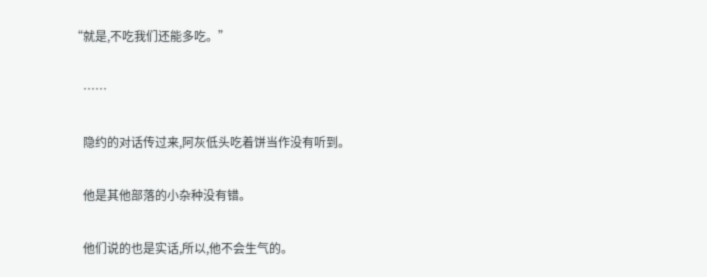“就是,不吃我们还能多吃。”

    ……

    隐约的对话传过来,阿灰低头吃着饼当作没有听到。

    他是其他部落的小杂种没有错。

    他们说的也是实话,所以,他不会生气的。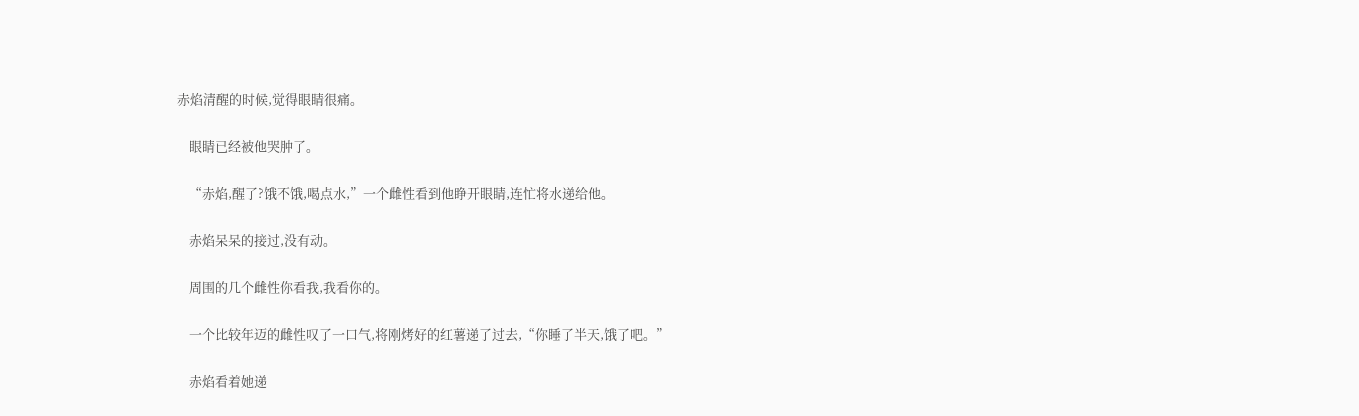赤焰清醒的时候,觉得眼睛很痛。

    眼睛已经被他哭肿了。

    “赤焰,醒了?饿不饿,喝点水,”一个雌性看到他睁开眼睛,连忙将水递给他。

    赤焰呆呆的接过,没有动。

    周围的几个雌性你看我,我看你的。

    一个比较年迈的雌性叹了一口气,将刚烤好的红薯递了过去,“你睡了半天,饿了吧。”

    赤焰看着她递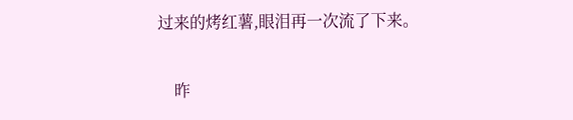过来的烤红薯,眼泪再一次流了下来。

    昨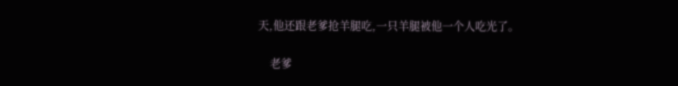天,他还跟老爹抢羊腿吃,一只羊腿被他一个人吃光了。

    老爹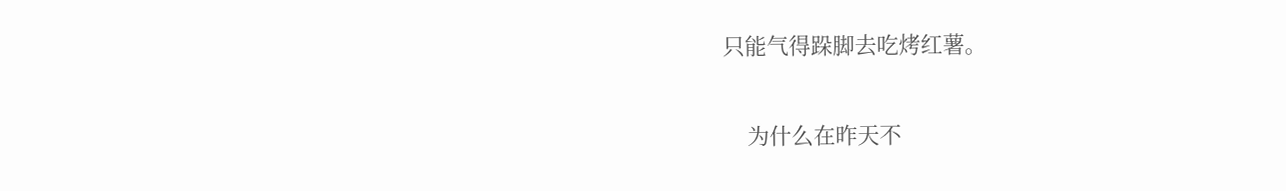只能气得跺脚去吃烤红薯。

    为什么在昨天不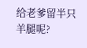给老爹留半只羊腿呢?